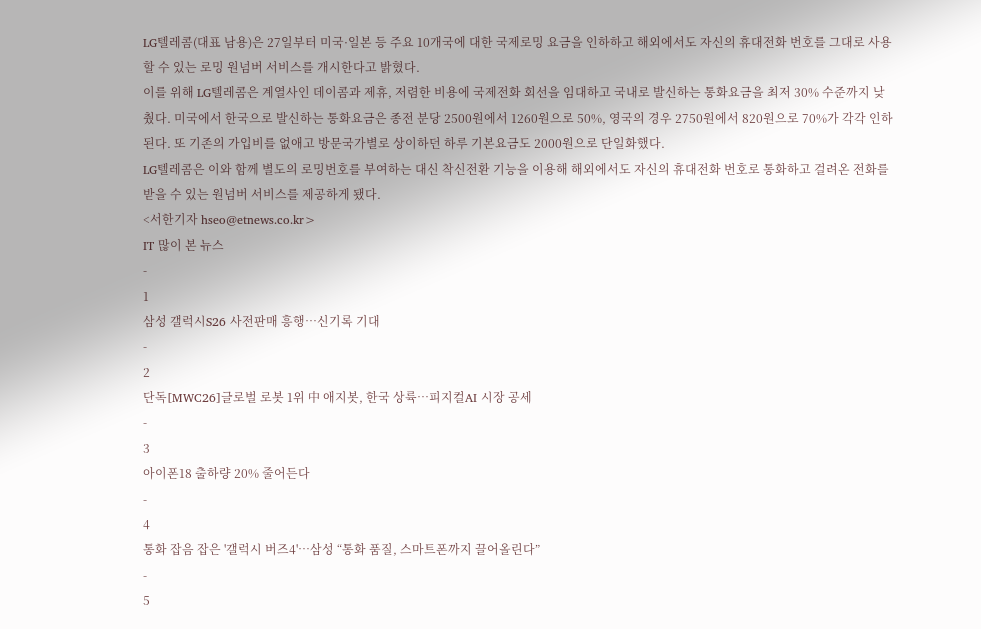LG텔레콤(대표 남용)은 27일부터 미국·일본 등 주요 10개국에 대한 국제로밍 요금을 인하하고 해외에서도 자신의 휴대전화 번호를 그대로 사용할 수 있는 로밍 원넘버 서비스를 개시한다고 밝혔다.
이를 위해 LG텔레콤은 계열사인 데이콤과 제휴, 저렴한 비용에 국제전화 회선을 임대하고 국내로 발신하는 통화요금을 최저 30% 수준까지 낮췄다. 미국에서 한국으로 발신하는 통화요금은 종전 분당 2500원에서 1260원으로 50%, 영국의 경우 2750원에서 820원으로 70%가 각각 인하된다. 또 기존의 가입비를 없애고 방문국가별로 상이하던 하루 기본요금도 2000원으로 단일화했다.
LG텔레콤은 이와 함께 별도의 로밍번호를 부여하는 대신 착신전환 기능을 이용해 해외에서도 자신의 휴대전화 번호로 통화하고 걸려온 전화를 받을 수 있는 원넘버 서비스를 제공하게 됐다.
<서한기자 hseo@etnews.co.kr>
IT 많이 본 뉴스
-
1
삼성 갤럭시S26 사전판매 흥행…신기록 기대
-
2
단독[MWC26]글로벌 로봇 1위 中 애지봇, 한국 상륙…피지컬AI 시장 공세
-
3
아이폰18 출하량 20% 줄어든다
-
4
통화 잡음 잡은 '갤럭시 버즈4'…삼성 “통화 품질, 스마트폰까지 끌어올린다”
-
5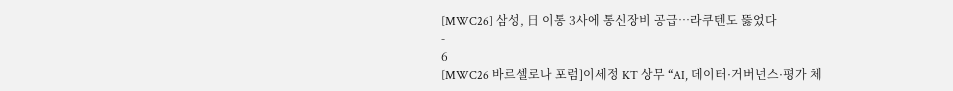[MWC26] 삼성, 日 이통 3사에 통신장비 공급…라쿠텐도 뚫었다
-
6
[MWC26 바르셀로나 포럼]이세정 KT 상무 “AI, 데이터·거버넌스·평가 체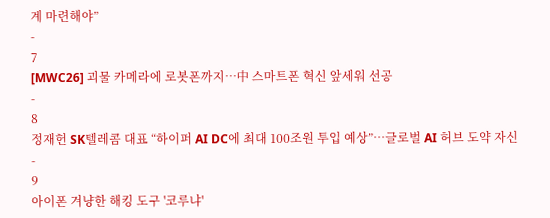계 마련해야”
-
7
[MWC26] 괴물 카메라에 로봇폰까지…中 스마트폰 혁신 앞세워 선공
-
8
정재헌 SK텔레콤 대표 “하이퍼 AI DC에 최대 100조원 투입 예상”…글로벌 AI 허브 도약 자신
-
9
아이폰 겨냥한 해킹 도구 '코루냐'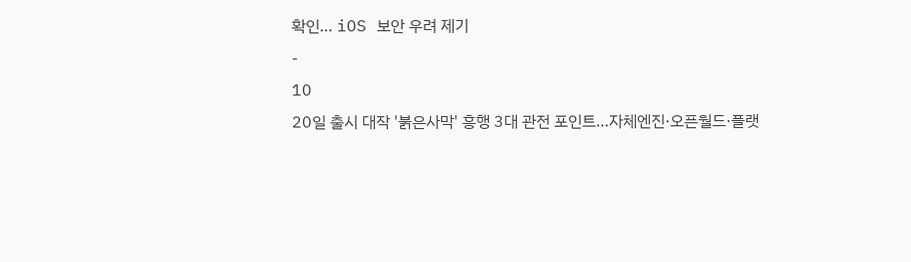확인… iOS 보안 우려 제기
-
10
20일 출시 대작 '붉은사막' 흥행 3대 관전 포인트…자체엔진·오픈월드·플랫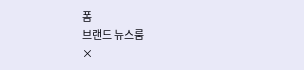폼
브랜드 뉴스룸
×